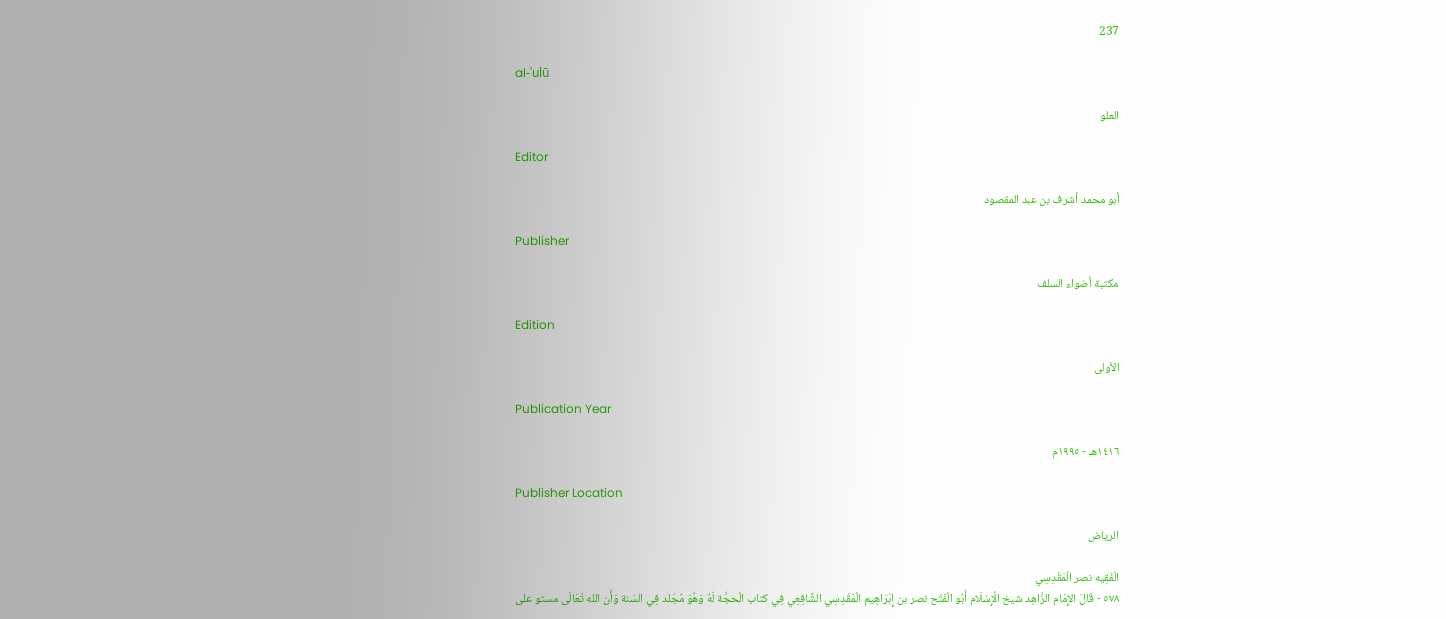237

al-ʿulū

العلو

Editor

أبو محمد أشرف بن عبد المقصود

Publisher

مكتبة أضواء السلف

Edition

الأولى

Publication Year

١٤١٦هـ - ١٩٩٥م

Publisher Location

الرياض

الْفَقِيه نصر الْمَقْدِسِي
٥٧٨ - قَالَ الإِمَام الزَّاهِد شيخ الْإِسْلَام أَبُو الْفَتْح نصر بن إِبْرَاهِيم الْمَقْدِسِي الشَّافِعِي فِي كتاب الْحجَّة لَهُ وَهُوَ مُجَلد فِي السّنة وَأَن الله تَعَالَى مستو على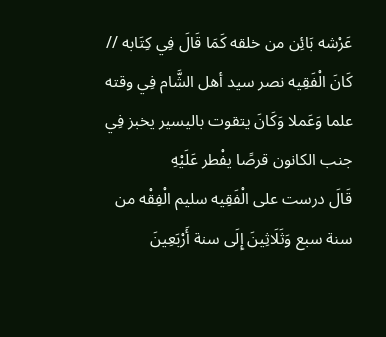عَرْشه بَائِن من خلقه كَمَا قَالَ فِي كِتَابه // كَانَ الْفَقِيه نصر سيد أهل الشَّام فِي وقته علما وَعَملا وَكَانَ يتقوت باليسير يخبز فِي جنب الكانون قرصًا يفْطر عَلَيْهِ
قَالَ درست على الْفَقِيه سليم الْفِقْه من سنة سبع وَثَلَاثِينَ إِلَى سنة أَرْبَعِينَ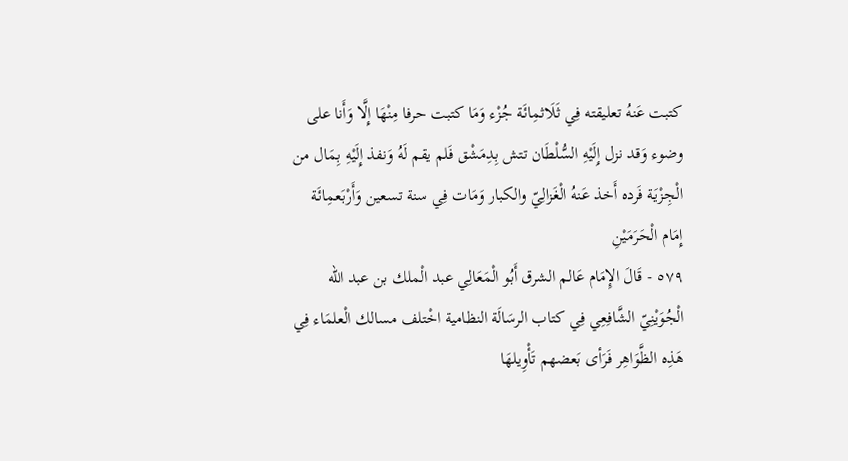كتبت عَنهُ تعليقته فِي ثَلَاثمِائَة جُزْء وَمَا كتبت حرفا مِنْهَا إِلَّا وَأَنا على وضوء وَقد نزل إِلَيْهِ السُّلْطَان تتش بِدِمَشْق فَلم يقم لَهُ وَنفذ إِلَيْهِ بِمَال من الْجِزْيَة فَرده أَخذ عَنهُ الْغَزالِيّ والكبار وَمَات فِي سنة تسعين وَأَرْبَعمِائَة
إِمَام الْحَرَمَيْنِ
٥٧٩ - قَالَ الإِمَام عَالم الشرق أَبُو الْمَعَالِي عبد الْملك بن عبد الله الْجُوَيْنِيّ الشَّافِعِي فِي كتاب الرسَالَة النظامية اخْتلف مسالك الْعلمَاء فِي هَذِه الظَّوَاهِر فَرَأى بَعضهم تَأْوِيلهَا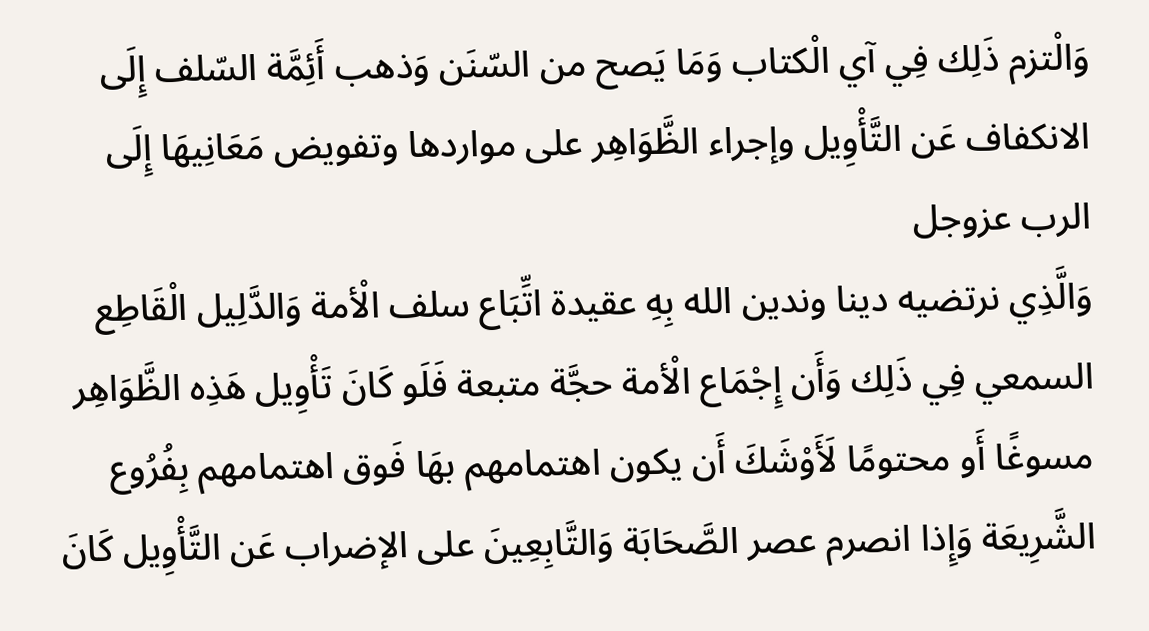وَالْتزم ذَلِك فِي آي الْكتاب وَمَا يَصح من السّنَن وَذهب أَئِمَّة السّلف إِلَى الانكفاف عَن التَّأْوِيل وإجراء الظَّوَاهِر على مواردها وتفويض مَعَانِيهَا إِلَى الرب عزوجل
وَالَّذِي نرتضيه دينا وندين الله بِهِ عقيدة اتِّبَاع سلف الْأمة وَالدَّلِيل الْقَاطِع السمعي فِي ذَلِك وَأَن إِجْمَاع الْأمة حجَّة متبعة فَلَو كَانَ تَأْوِيل هَذِه الظَّوَاهِر مسوغًا أَو محتومًا لَأَوْشَكَ أَن يكون اهتمامهم بهَا فَوق اهتمامهم بِفُرُوع الشَّرِيعَة وَإِذا انصرم عصر الصَّحَابَة وَالتَّابِعِينَ على الإضراب عَن التَّأْوِيل كَانَ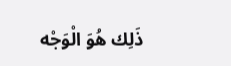ذَلِك هُوَ الْوَجْه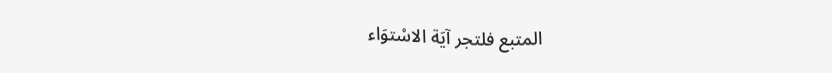المتبع فلتجر آيَة الاسْتوَاء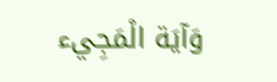وَآيَة الْمَجِيء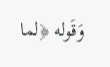وَقَوله ﴿لما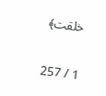خلقت﴾

1 / 257